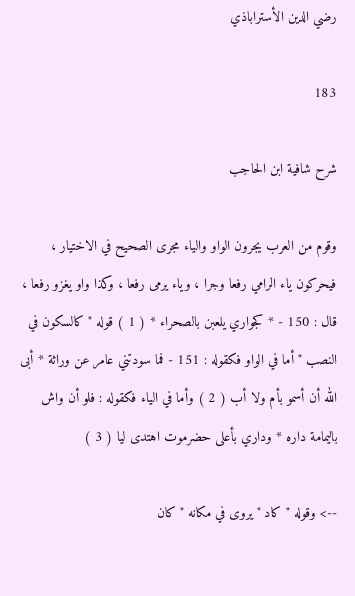رضي الدين الأستراباذي

183

شرح شافية ابن الحاجب

وقوم من العرب يجرون الواو والياء مجرى الصحيح في الاختيار ، فيحركون ياء الرامي رفعا وجرا ، وياء يرمى رفعا ، وكذا واو يغزو رفعا ، قال : 150 - * كجواري يلعبن بالصحراء * ( 1 ) قوله " كالسكون في النصب " أما في الواو فكقوله : 151 - فما سودتني عامر عن وراثة * أبى الله أن أسمو بأم ولا أب ( 2 ) وأما في الياء فكقوله : فلو أن واش باليمامة داره * وداري بأعلى حضرموت اهتدى ليا ( 3 )

--> وقوله " كاد " يروى في مكانه " كان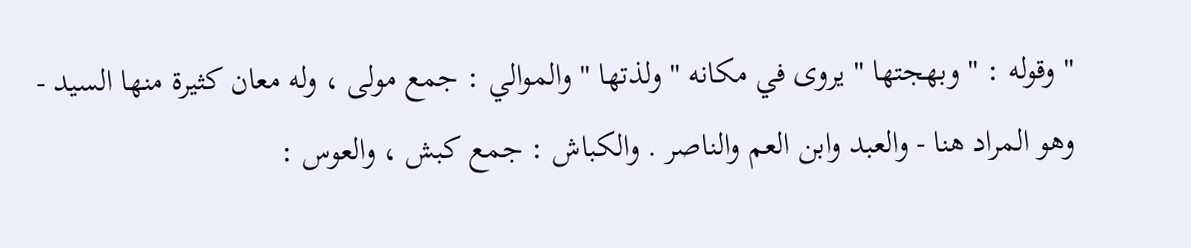" وقوله : " وبهجتها " يروى في مكانه " ولذتها " والموالي : جمع مولى ، وله معان كثيرة منها السيد - وهو المراد هنا - والعبد وابن العم والناصر . والكباش : جمع كبش ، والعوس :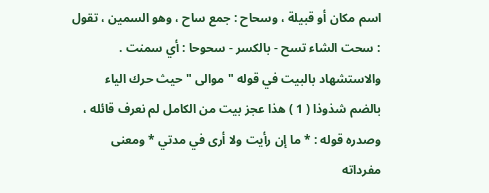اسم مكان أو قبيلة ، وسحاح : جمع ساح ، وهو السمين ، تقول : سحت الشاء تسح - بالكسر - سحوحا : أي سمنت . والاستشهاد بالبيت في قوله " موالى " حيث حرك الياء بالضم شذوذا ( 1 ) هذا عجز بيت من الكامل لم نعرف قائله ، وصدره قوله : * ما إن رأيت ولا أرى في مدتي * ومعنى مفرداته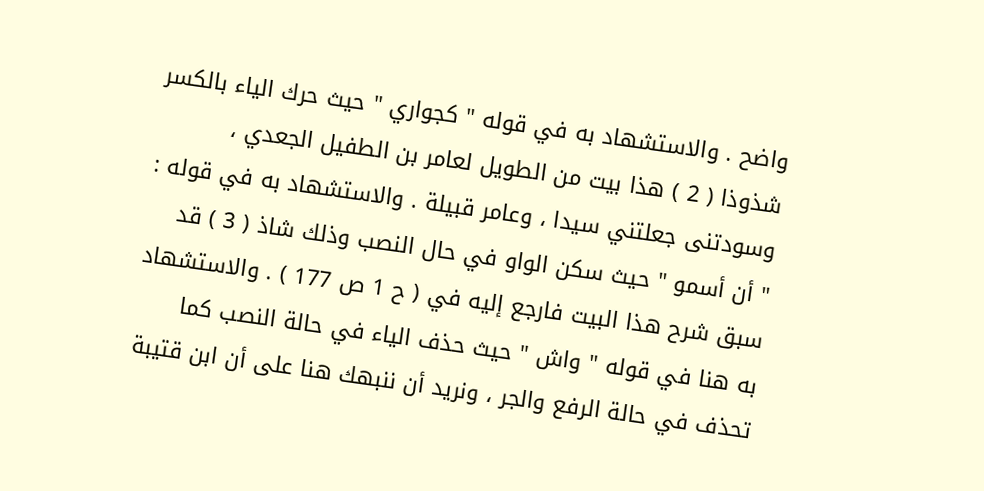واضح . والاستشهاد به في قوله " كجواري " حيث حرك الياء بالكسر شذوذا ( 2 ) هذا بيت من الطويل لعامر بن الطفيل الجعدي ، وسودتنى جعلتني سيدا ، وعامر قبيلة . والاستشهاد به في قوله : " أن أسمو " حيث سكن الواو في حال النصب وذلك شاذ ( 3 ) قد سبق شرح هذا البيت فارجع إليه في ( ح 1 ص 177 ) . والاستشهاد به هنا في قوله " واش " حيث حذف الياء في حالة النصب كما تحذف في حالة الرفع والجر ، ونريد أن ننبهك هنا على أن ابن قتيبة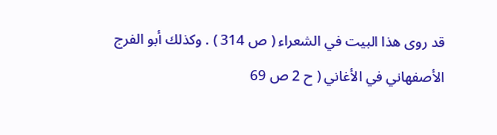قد روى هذا البيت في الشعراء ( ص 314 ) . وكذلك أبو الفرج الأصفهاني في الأغاني ( ح 2 ص 69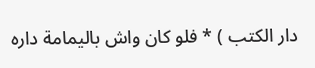دار الكتب ) * فلو كان واش باليمامة داره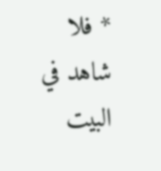* فلا شاهد في البيت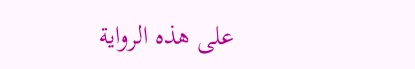على هذه الرواية